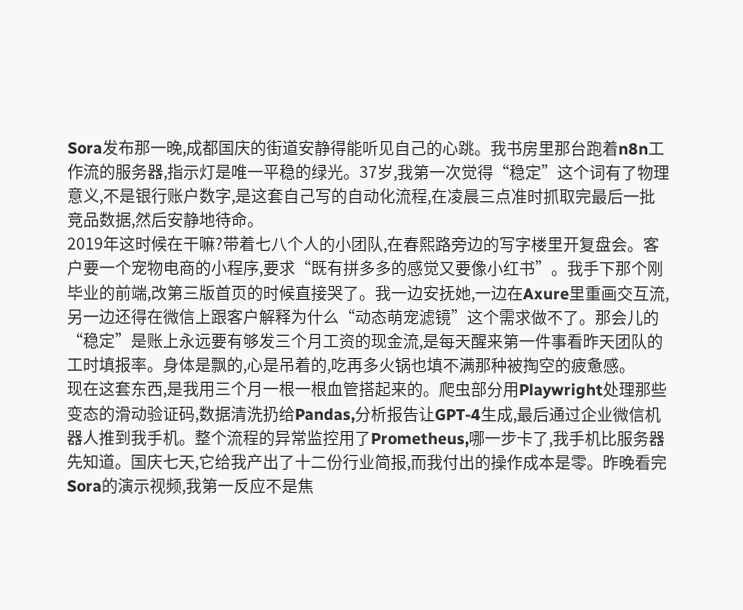Sora发布那一晚,成都国庆的街道安静得能听见自己的心跳。我书房里那台跑着n8n工作流的服务器,指示灯是唯一平稳的绿光。37岁,我第一次觉得“稳定”这个词有了物理意义,不是银行账户数字,是这套自己写的自动化流程,在凌晨三点准时抓取完最后一批竞品数据,然后安静地待命。
2019年这时候在干嘛?带着七八个人的小团队,在春熙路旁边的写字楼里开复盘会。客户要一个宠物电商的小程序,要求“既有拼多多的感觉又要像小红书”。我手下那个刚毕业的前端,改第三版首页的时候直接哭了。我一边安抚她,一边在Axure里重画交互流,另一边还得在微信上跟客户解释为什么“动态萌宠滤镜”这个需求做不了。那会儿的“稳定”是账上永远要有够发三个月工资的现金流,是每天醒来第一件事看昨天团队的工时填报率。身体是飘的,心是吊着的,吃再多火锅也填不满那种被掏空的疲惫感。
现在这套东西,是我用三个月一根一根血管搭起来的。爬虫部分用Playwright处理那些变态的滑动验证码,数据清洗扔给Pandas,分析报告让GPT-4生成,最后通过企业微信机器人推到我手机。整个流程的异常监控用了Prometheus,哪一步卡了,我手机比服务器先知道。国庆七天,它给我产出了十二份行业简报,而我付出的操作成本是零。昨晚看完Sora的演示视频,我第一反应不是焦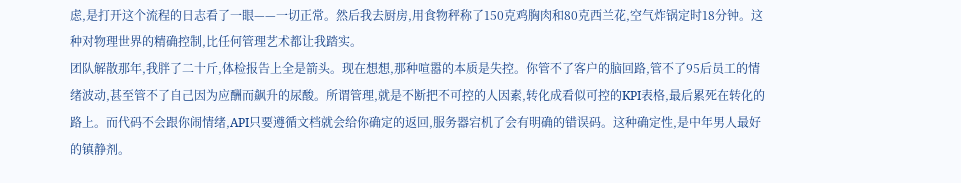虑,是打开这个流程的日志看了一眼——一切正常。然后我去厨房,用食物秤称了150克鸡胸肉和80克西兰花,空气炸锅定时18分钟。这种对物理世界的精确控制,比任何管理艺术都让我踏实。
团队解散那年,我胖了二十斤,体检报告上全是箭头。现在想想,那种喧嚣的本质是失控。你管不了客户的脑回路,管不了95后员工的情绪波动,甚至管不了自己因为应酬而飙升的尿酸。所谓管理,就是不断把不可控的人因素,转化成看似可控的KPI表格,最后累死在转化的路上。而代码不会跟你闹情绪,API只要遵循文档就会给你确定的返回,服务器宕机了会有明确的错误码。这种确定性,是中年男人最好的镇静剂。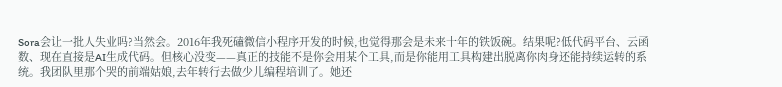Sora会让一批人失业吗?当然会。2016年我死磕微信小程序开发的时候,也觉得那会是未来十年的铁饭碗。结果呢?低代码平台、云函数、现在直接是AI生成代码。但核心没变——真正的技能不是你会用某个工具,而是你能用工具构建出脱离你肉身还能持续运转的系统。我团队里那个哭的前端姑娘,去年转行去做少儿编程培训了。她还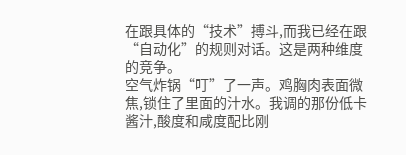在跟具体的“技术”搏斗,而我已经在跟“自动化”的规则对话。这是两种维度的竞争。
空气炸锅“叮”了一声。鸡胸肉表面微焦,锁住了里面的汁水。我调的那份低卡酱汁,酸度和咸度配比刚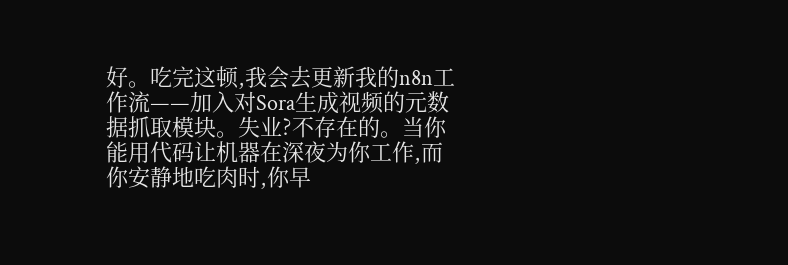好。吃完这顿,我会去更新我的n8n工作流——加入对Sora生成视频的元数据抓取模块。失业?不存在的。当你能用代码让机器在深夜为你工作,而你安静地吃肉时,你早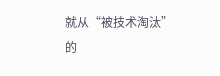就从“被技术淘汰”的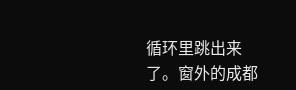循环里跳出来了。窗外的成都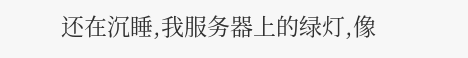还在沉睡,我服务器上的绿灯,像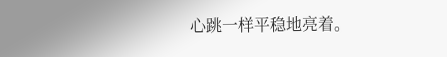心跳一样平稳地亮着。